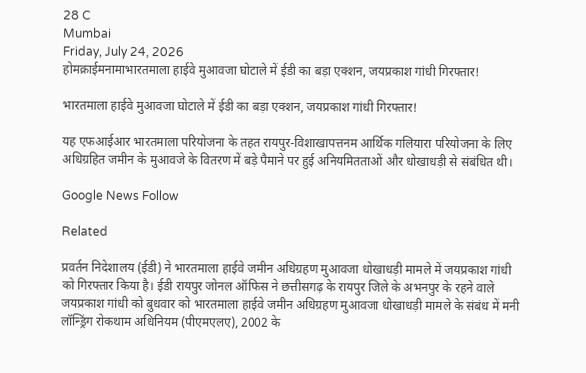28 C
Mumbai
Friday, July 24, 2026
होमक्राईमनामाभारतमाला हाईवे मुआवजा घोटाले में ईडी का बड़ा एक्शन, जयप्रकाश गांधी गिरफ्तार!

भारतमाला हाईवे मुआवजा घोटाले में ईडी का बड़ा एक्शन, जयप्रकाश गांधी गिरफ्तार!

यह एफआईआर भारतमाला परियोजना के तहत रायपुर-विशाखापत्तनम आर्थिक गलियारा परियोजना के लिए अधिग्रहित जमीन के मुआवजे के वितरण में बड़े पैमाने पर हुई अनियमितताओं और धोखाधड़ी से संबंधित थी।

Google News Follow

Related

प्रवर्तन निदेशालय (ईडी) ने भारतमाला हाईवे जमीन अधिग्रहण मुआवजा धोखाधड़ी मामले में जयप्रकाश गांधी को गिरफ्तार किया है। ईडी रायपुर जोनल ऑफिस ने छत्तीसगढ़ के रायपुर जिले के अभनपुर के रहने वाले जयप्रकाश गांधी को बुधवार को भारतमाला हाईवे जमीन अधिग्रहण मुआवजा धोखाधड़ी मामले के संबंध में मनी लॉन्ड्रिंग रोकथाम अधिनियम (पीएमएलए), 2002 के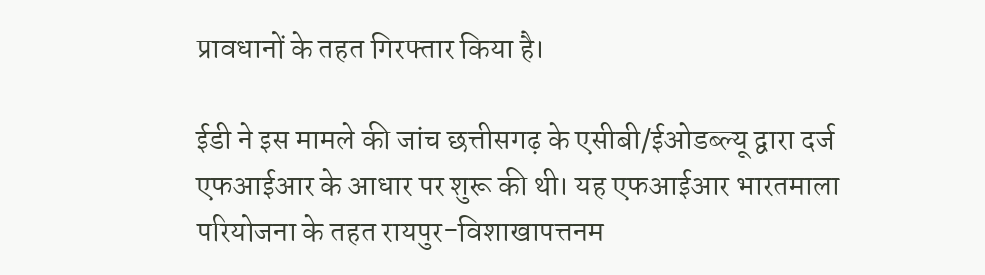प्रावधानों के तहत गिरफ्तार किया है।

ईडी ने इस मामले की जांच छत्तीसगढ़ के एसीबी/ईओडब्ल्यू द्वारा दर्ज एफआईआर के आधार पर शुरू की थी। यह एफआईआर भारतमाला परियोजना के तहत रायपुर-विशाखापत्तनम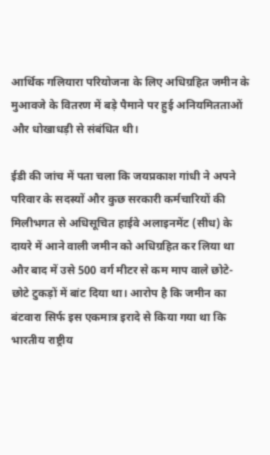आर्थिक गलियारा परियोजना के लिए अधिग्रहित जमीन के मुआवजे के वितरण में बड़े पैमाने पर हुई अनियमितताओं और धोखाधड़ी से संबंधित थी।

ईडी की जांच में पता चला कि जयप्रकाश गांधी ने अपने परिवार के सदस्यों और कुछ सरकारी कर्मचारियों की मिलीभगत से अधिसूचित हाईवे अलाइनमेंट (सीध) के दायरे में आने वाली जमीन को अधिग्रहित कर लिया था और बाद में उसे 500 वर्ग मीटर से कम माप वाले छोटे-छोटे टुकड़ों में बांट दिया था। आरोप है कि जमीन का बंटवारा सिर्फ इस एकमात्र इरादे से किया गया था कि भारतीय राष्ट्रीय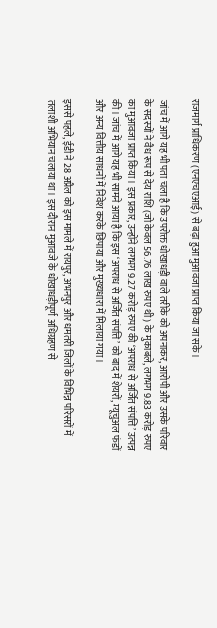राजमार्ग प्राधिकरण (एनएचएआई) से बढ़ा हुआ मुआवजा प्राप्त किया जा सके।

जांच में आगे यह भी पता चला है कि उपरोक्त धोखाधड़ी वाले तरीके को अपनाकर, आरोपी और उसके परिवार के सदस्यों ने वैध रूप से देय राशि (जो केवल 56.76 लाख रुपए थी) के मुकाबले, लगभग 9.83 करोड़ रुपए का मुआवजा प्राप्त किया। इस प्रकार, उन्होंने लगभग 9.27 करोड़ रुपए की ‘अपराध से अर्जित संपत्ति’ उत्पन्न की। जांच में आगे यह भी सामने आया है कि इस ‘अपराध से अर्जित संपत्ति’ को बाद में शेयरों, म्यूचुअल फंडों और अन्य वित्तीय साधनों में निवेश करके छिपाया और मुख्यधारा में मिलाया गया।

इससे पहले, ईडी ने 28 अप्रैल को इस मामले में रायपुर, अभनपुर और धमतरी जिलों के विभिन्न परिसरों में तलाशी अभियान चलाया था। इस दौरान मुआवजे के धोखाधड़ीपूर्ण अधिग्रहण से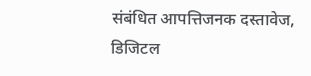संबंधित आपत्तिजनक दस्तावेज, डिजिटल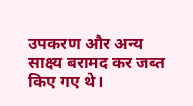उपकरण और अन्य साक्ष्य बरामद कर जब्त किए गए थे।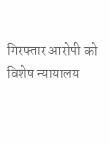गिरफ्तार आरोपी को विशेष न्यायालय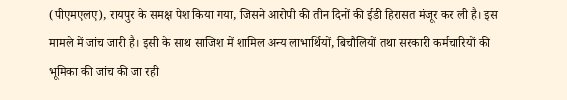(पीएमएलए), रायपुर के समक्ष पेश किया गया, जिसने आरोपी की तीन दिनों की ईडी हिरासत मंजूर कर ली है। इस मामले में जांच जारी है। इसी के साथ साजिश में शामिल अन्य लाभार्थियों, बिचौलियों तथा सरकारी कर्मचारियों की भूमिका की जांच की जा रही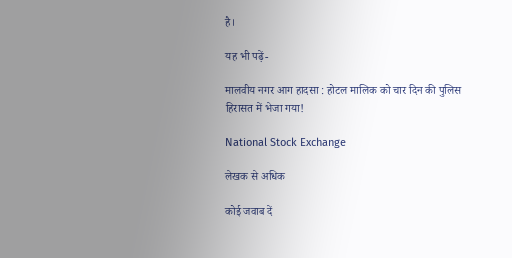है।

यह भी पढ़ें-

मालवीय नगर आग हादसा : होटल मालिक को चार दिन की पुलिस हिरासत में भेजा गया!

National Stock Exchange

लेखक से अधिक

कोई जवाब दें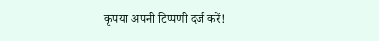कृपया अपनी टिप्पणी दर्ज करें!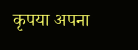कृपया अपना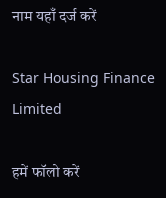नाम यहाँ दर्ज करें

Star Housing Finance Limited

हमें फॉलो करें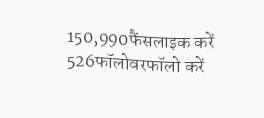150,990फैंसलाइक करें
526फॉलोवरफॉलो करें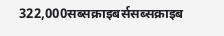322,000सब्सक्राइबर्ससब्सक्राइब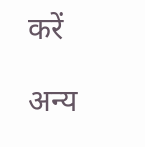करें

अन्य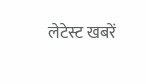लेटेस्ट खबरें